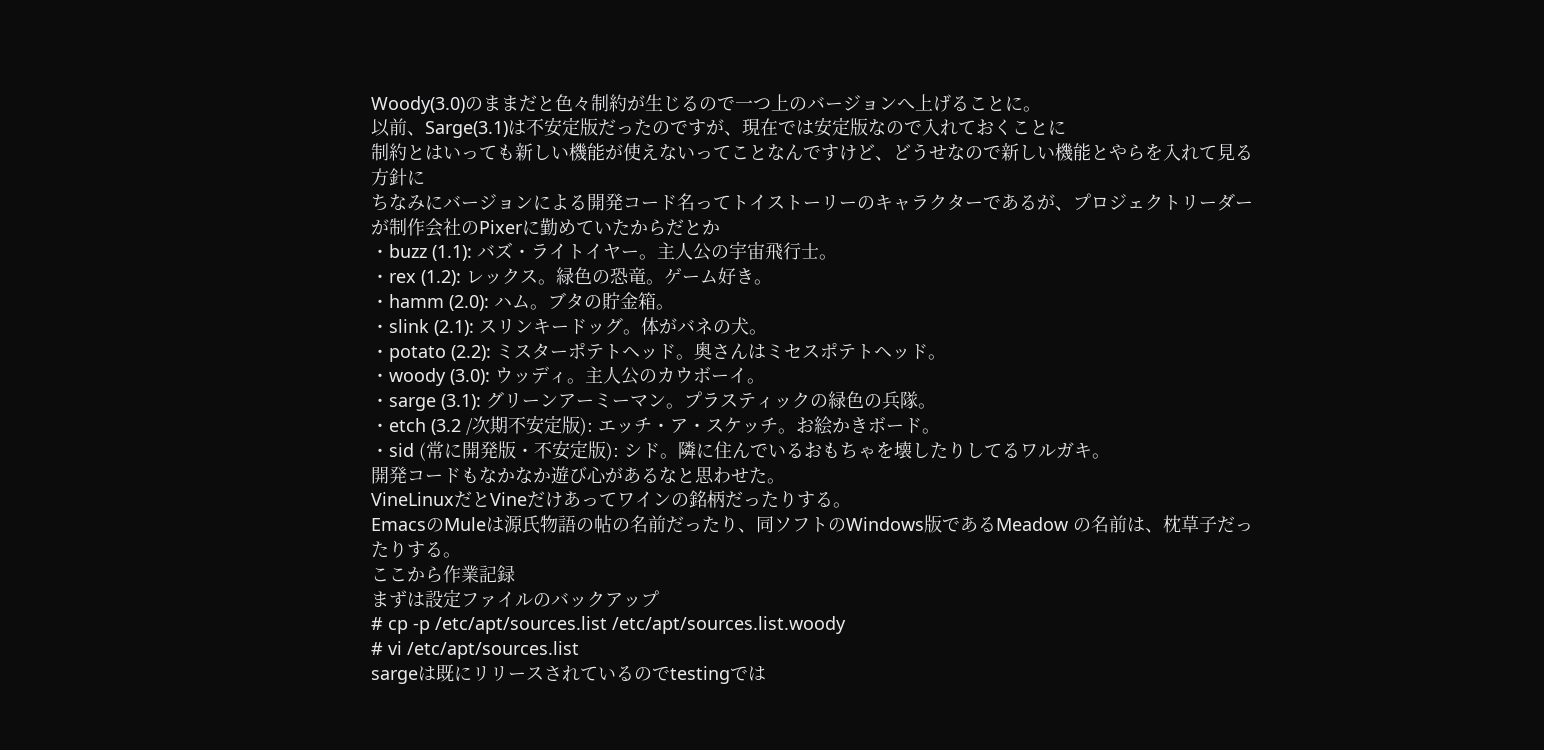Woody(3.0)のままだと色々制約が生じるので一つ上のバージョンへ上げることに。
以前、Sarge(3.1)は不安定版だったのですが、現在では安定版なので入れておくことに
制約とはいっても新しい機能が使えないってことなんですけど、どうせなので新しい機能とやらを入れて見る方針に
ちなみにバージョンによる開発コード名ってトイストーリーのキャラクターであるが、プロジェクトリーダーが制作会社のPixerに勤めていたからだとか
・buzz (1.1): バズ・ライトイヤー。主人公の宇宙飛行士。
・rex (1.2): レックス。緑色の恐竜。ゲーム好き。
・hamm (2.0): ハム。ブタの貯金箱。
・slink (2.1): スリンキードッグ。体がバネの犬。
・potato (2.2): ミスターポテトヘッド。奥さんはミセスポテトヘッド。
・woody (3.0): ウッディ。主人公のカウボーイ。
・sarge (3.1): グリーンアーミーマン。プラスティックの緑色の兵隊。
・etch (3.2 /次期不安定版): エッチ・ア・スケッチ。お絵かきボード。
・sid (常に開発版・不安定版): シド。隣に住んでいるおもちゃを壊したりしてるワルガキ。
開発コードもなかなか遊び心があるなと思わせた。
VineLinuxだとVineだけあってワインの銘柄だったりする。
EmacsのMuleは源氏物語の帖の名前だったり、同ソフトのWindows版であるMeadow の名前は、枕草子だったりする。
ここから作業記録
まずは設定ファイルのバックアップ
# cp -p /etc/apt/sources.list /etc/apt/sources.list.woody
# vi /etc/apt/sources.list
sargeは既にリリースされているのでtestingでは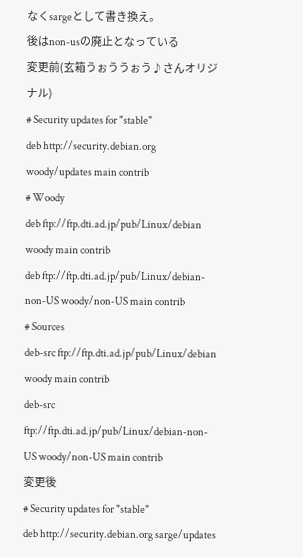なくsargeとして書き換え。
後はnon-usの廃止となっている
変更前(玄箱うぉううぉう♪さんオリジナル)
# Security updates for "stable"
deb http://security.debian.org woody/updates main contrib
# Woody
deb ftp://ftp.dti.ad.jp/pub/Linux/debian woody main contrib
deb ftp://ftp.dti.ad.jp/pub/Linux/debian-non-US woody/non-US main contrib
# Sources
deb-src ftp://ftp.dti.ad.jp/pub/Linux/debian woody main contrib
deb-src ftp://ftp.dti.ad.jp/pub/Linux/debian-non-US woody/non-US main contrib
変更後
# Security updates for "stable"
deb http://security.debian.org sarge/updates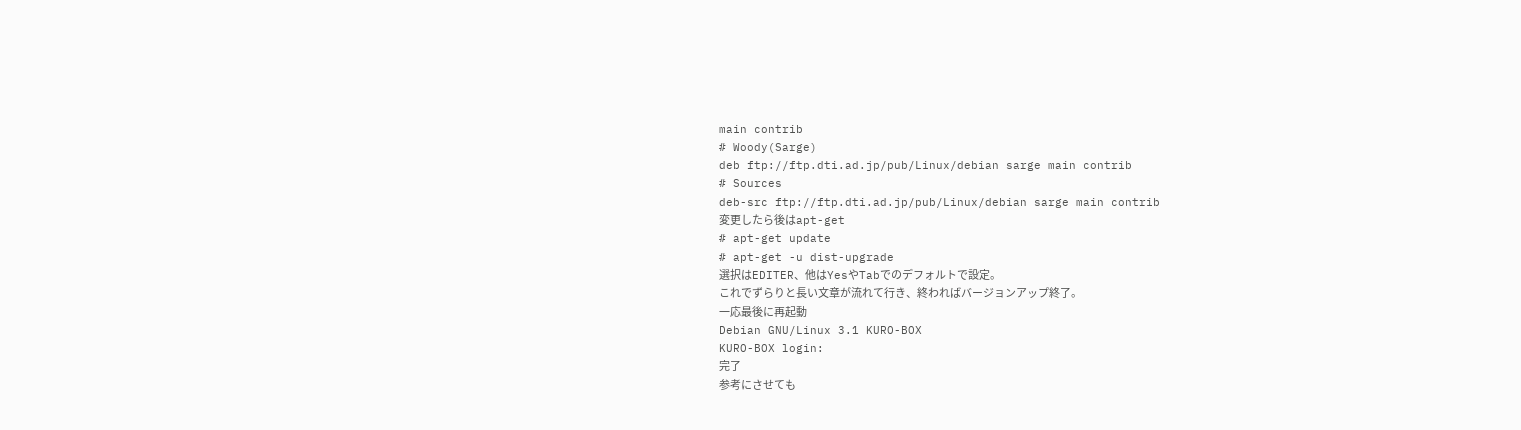main contrib
# Woody(Sarge)
deb ftp://ftp.dti.ad.jp/pub/Linux/debian sarge main contrib
# Sources
deb-src ftp://ftp.dti.ad.jp/pub/Linux/debian sarge main contrib
変更したら後はapt-get
# apt-get update
# apt-get -u dist-upgrade
選択はEDITER、他はYesやTabでのデフォルトで設定。
これでずらりと長い文章が流れて行き、終わればバージョンアップ終了。
一応最後に再起動
Debian GNU/Linux 3.1 KURO-BOX
KURO-BOX login:
完了
参考にさせても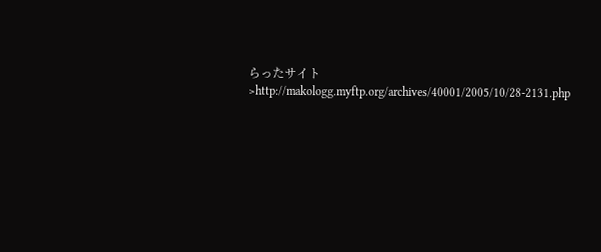らったサイト
>http://makologg.myftp.org/archives/40001/2005/10/28-2131.php